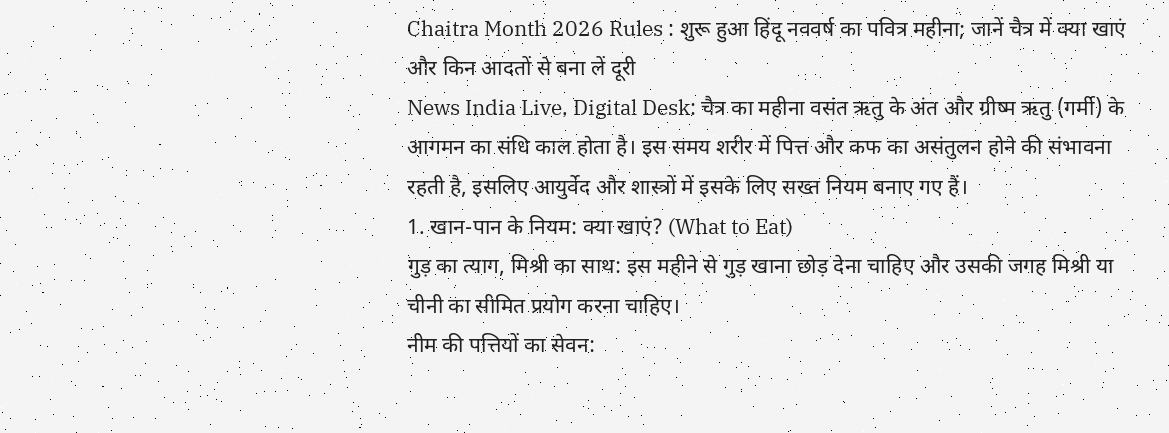Chaitra Month 2026 Rules : शुरू हुआ हिंदू नववर्ष का पवित्र महीना; जानें चैत्र में क्या खाएं और किन आदतों से बना लें दूरी
News India Live, Digital Desk: चैत्र का महीना वसंत ऋतु के अंत और ग्रीष्म ऋतु (गर्मी) के आगमन का संधि काल होता है। इस समय शरीर में पित्त और कफ का असंतुलन होने की संभावना रहती है, इसलिए आयुर्वेद और शास्त्रों में इसके लिए सख्त नियम बनाए गए हैं।
1. खान-पान के नियम: क्या खाएं? (What to Eat)
गुड़ का त्याग, मिश्री का साथ: इस महीने से गुड़ खाना छोड़ देना चाहिए और उसकी जगह मिश्री या चीनी का सीमित प्रयोग करना चाहिए।
नीम की पत्तियों का सेवन: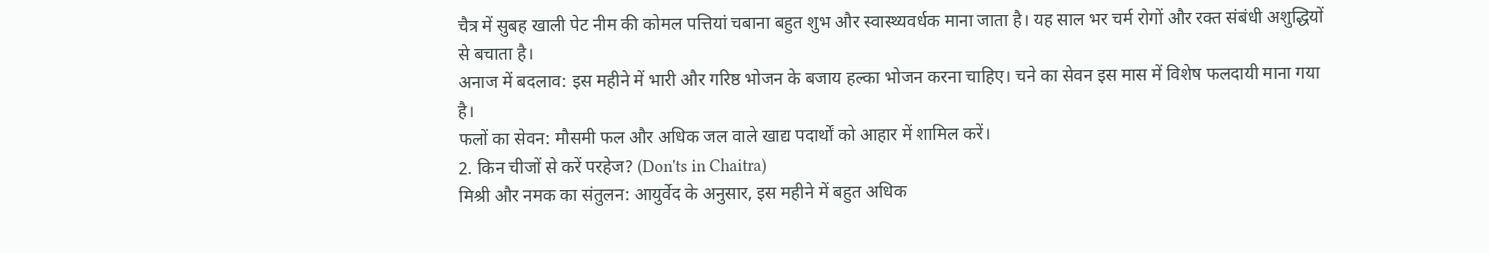चैत्र में सुबह खाली पेट नीम की कोमल पत्तियां चबाना बहुत शुभ और स्वास्थ्यवर्धक माना जाता है। यह साल भर चर्म रोगों और रक्त संबंधी अशुद्धियों से बचाता है।
अनाज में बदलाव: इस महीने में भारी और गरिष्ठ भोजन के बजाय हल्का भोजन करना चाहिए। चने का सेवन इस मास में विशेष फलदायी माना गया है।
फलों का सेवन: मौसमी फल और अधिक जल वाले खाद्य पदार्थों को आहार में शामिल करें।
2. किन चीजों से करें परहेज? (Don'ts in Chaitra)
मिश्री और नमक का संतुलन: आयुर्वेद के अनुसार, इस महीने में बहुत अधिक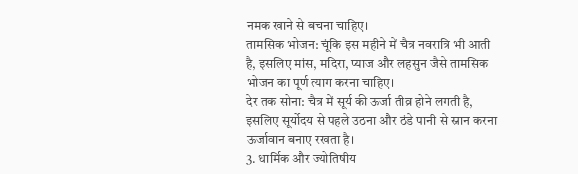नमक खाने से बचना चाहिए।
तामसिक भोजन: चूंकि इस महीने में चैत्र नवरात्रि भी आती है, इसलिए मांस, मदिरा, प्याज और लहसुन जैसे तामसिक भोजन का पूर्ण त्याग करना चाहिए।
देर तक सोना: चैत्र में सूर्य की ऊर्जा तीव्र होने लगती है, इसलिए सूर्योदय से पहले उठना और ठंडे पानी से स्नान करना ऊर्जावान बनाए रखता है।
3. धार्मिक और ज्योतिषीय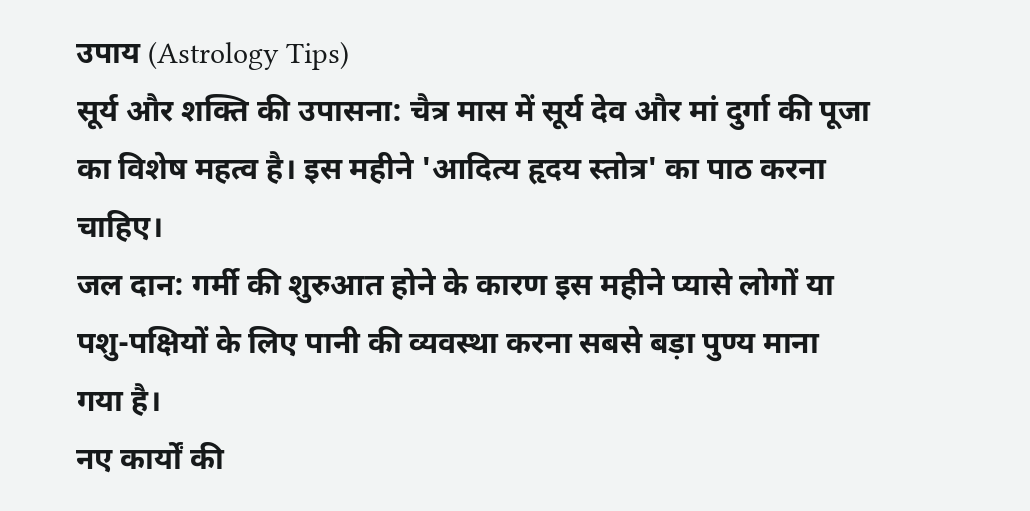उपाय (Astrology Tips)
सूर्य और शक्ति की उपासना: चैत्र मास में सूर्य देव और मां दुर्गा की पूजा का विशेष महत्व है। इस महीने 'आदित्य हृदय स्तोत्र' का पाठ करना चाहिए।
जल दान: गर्मी की शुरुआत होने के कारण इस महीने प्यासे लोगों या पशु-पक्षियों के लिए पानी की व्यवस्था करना सबसे बड़ा पुण्य माना गया है।
नए कार्यों की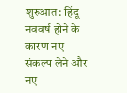शुरुआत: हिंदू नववर्ष होने के कारण नए संकल्प लेने और नए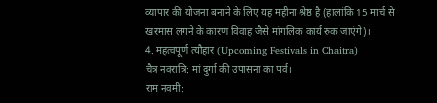व्यापार की योजना बनाने के लिए यह महीना श्रेष्ठ है (हालांकि 15 मार्च से खरमास लगने के कारण विवाह जैसे मांगलिक कार्य रुक जाएंगे)।
4. महत्वपूर्ण त्यौहार (Upcoming Festivals in Chaitra)
चैत्र नवरात्रि: मां दुर्गा की उपासना का पर्व।
राम नवमी: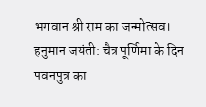भगवान श्री राम का जन्मोत्सव।
हनुमान जयंती: चैत्र पूर्णिमा के दिन पवनपुत्र का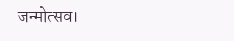जन्मोत्सव।